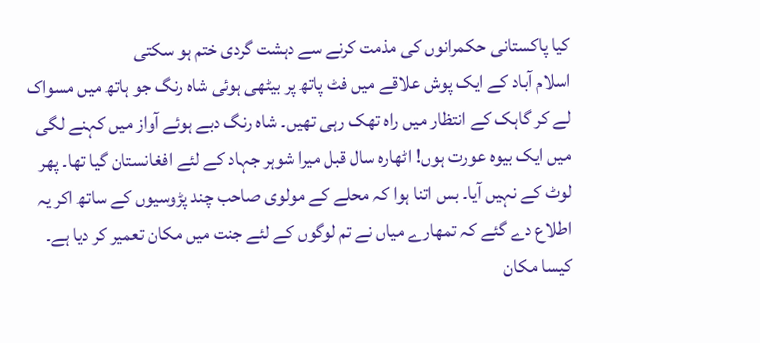کیا پاکستانی حکمرانوں کی مذمت کرنے سے دہشت گردی ختم ہو سکتی
اسلام آباد کے ایک پوش علاقے میں فٹ پاتھ پر بیٹھی ہوئی شاہ رنگ جو ہاتھ میں مسواک لے کر گاہک کے انتظار میں راہ تھک رہی تھیں۔ شاہ رنگ دبے ہوئے آواز میں کہنے لگی
میں ایک بیوہ عورت ہوں! اٹھارہ سال قبل میرا شوہر جہاد کے لئے افغانستان گیا تھا۔ پھر لوٹ کے نہیں آیا۔ بس اتنا ہوا کہ محلے کے مولوی صاحب چند پڑوسیوں کے ساتھ اکر یہ اطلاع دے گئے کہ تمھارے میاں نے تم لوگوں کے لئے جنت میں مکان تعمیر کر دیا ہے۔
کیسا مکان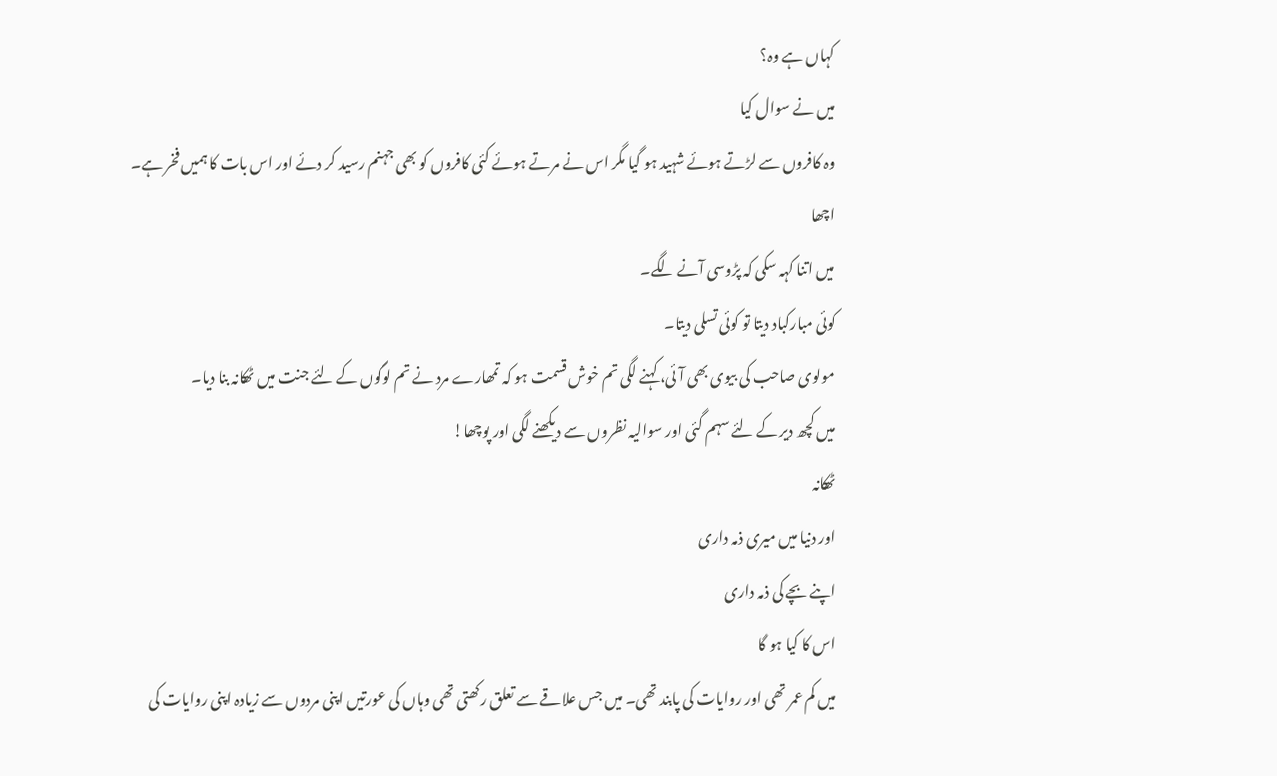کہاں ہے وہ؟
میں نے سوال کیا
وہ کافروں سے لڑتے ہوئے شہید ہو گیا مگر اس نے مرتے ہوئے کئی کافروں کو بھی جہنم رسید کر دئے اور اس بات کا ہمیں فخر ہے۔
اچھا
میں اتنا کہہ سکی کہ پڑوسی آنے لگے۔
کوئی مبارکباد دیتا تو کوئی تسلی دیتا۔
مولوی صاحب کی بیوی بھی آئی، کہنے لگی تم خوش قسمت ہو کہ تمھارے مرد نے تم لوگوں کے لئے جنت میں ٹھکانہ بنا دیا۔
میں کچھ دیر کے لئے سہم گئی اور سوالیہ نظروں سے دیکھنے لگی اور پوچھا!
ٹھکانہ
اور دنیا میں میری ذمہ داری
اپنے بچے کی ذمہ داری
اس کا کیا ہو گا
میں کم عمر تھی اور روایات کی پابند تھی۔ میں جس علاقے سے تعلق رکھتی تھی وہاں کی عورتیں اپنی مردوں سے زیادہ اپنی روایات کی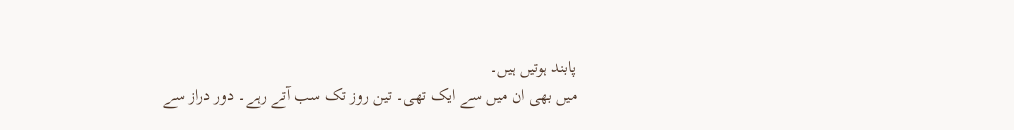پابند ہوتیں ہیں۔
میں بھی ان میں سے ایک تھی۔ تین روز تک سب آتے رہے۔ دور دراز سے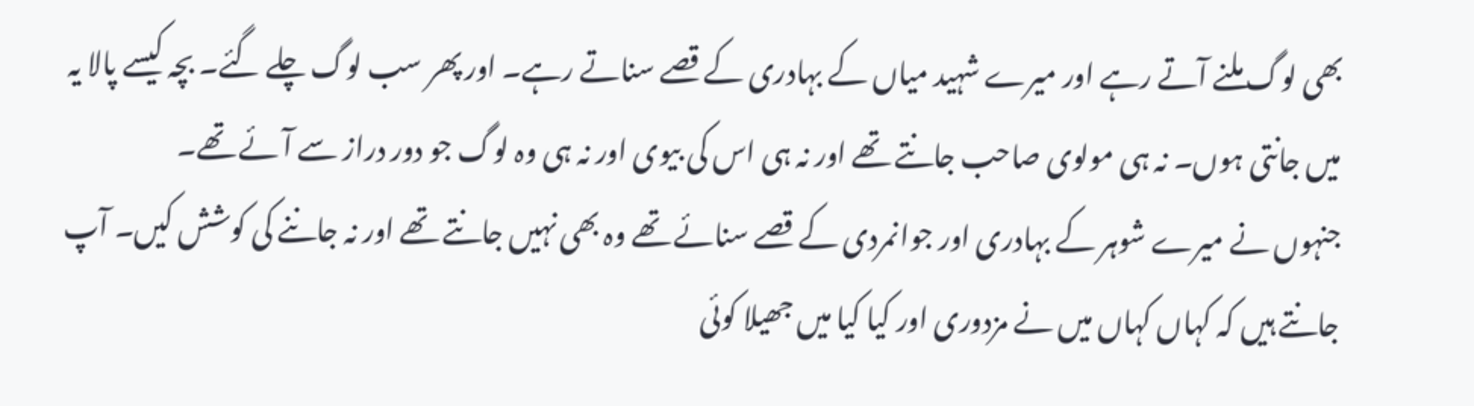بھی لوگ ملنے آتے رہے اور میرے شہید میاں کے بہادری کے قصے سناتے رہے۔ اور پھر سب لوگ چلے گئے۔ بچہ کیسے پالا یہ میں جانتی ہوں۔ نہ ہی مولوی صاحب جانتے تھے اور نہ ہی اس کی بیوی اور نہ ہی وہ لوگ جو دور دراز سے آئے تھے۔
جنہوں نے میرے شوہر کے بہادری اور جوانمردی کے قصے سنائے تھے وہ بھی نہیں جانتے تھے اور نہ جاننے کی کوشش کیں۔ آپ جانتے ہیں کہ کہاں کہاں میں نے مزدوری اور کیا کیا میں جھیلا کوئی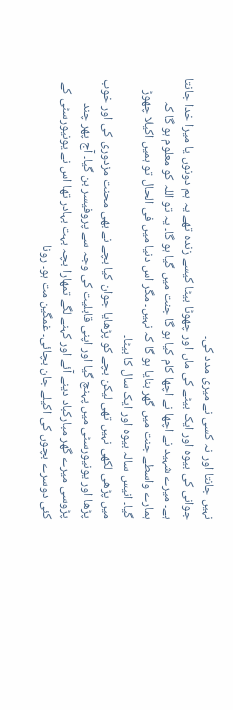نہیں جانتا اور نہ کسی نے میری مدد کی۔
جوانی کی بیوہ اور ایک بیٹے کی ماں اور چھوٹا بیٹا کیسے زندہ تھے یہ ہم دونوں یا میرا خدا جانتا ہے۔ میرے شہید نے اچھا نے اچھا کام کیا ہو گا جنت میں گیا ہو گا۔ یہ تو اللہ کو معلوم ہو گا کہ ہمارے واسطے جنت میں گھر بنایا ہو گا کہ نہیں۔ مگر اس دنیا میں فی الحال تو ہمیں اکیلا چھوڑ گیا۔ انیس سالہ بیوہ اور ایک سال کا بیٹا۔
میں پڑھی لکھی نہیں تھی لیکن بچے کو پڑھایا جوان کیا بچے نے بھی محنت مزدوری کی اور خوب پڑھا اور یونیورسٹی میں پہنچ گیا اور اپنی قابلیت کی وجہ سے پروفیسر بن گیا۔ آج پھر چند پڑوسی میرے گھر مبارکباد دینے آئے اور کہنے لگے تمھارا بچہ بہت بہادر تھا اس نے یونیورسٹی کے کئی دوسرے بچوں کی اکیلے جان بچائی۔ غمگین مت ہو۔ رونا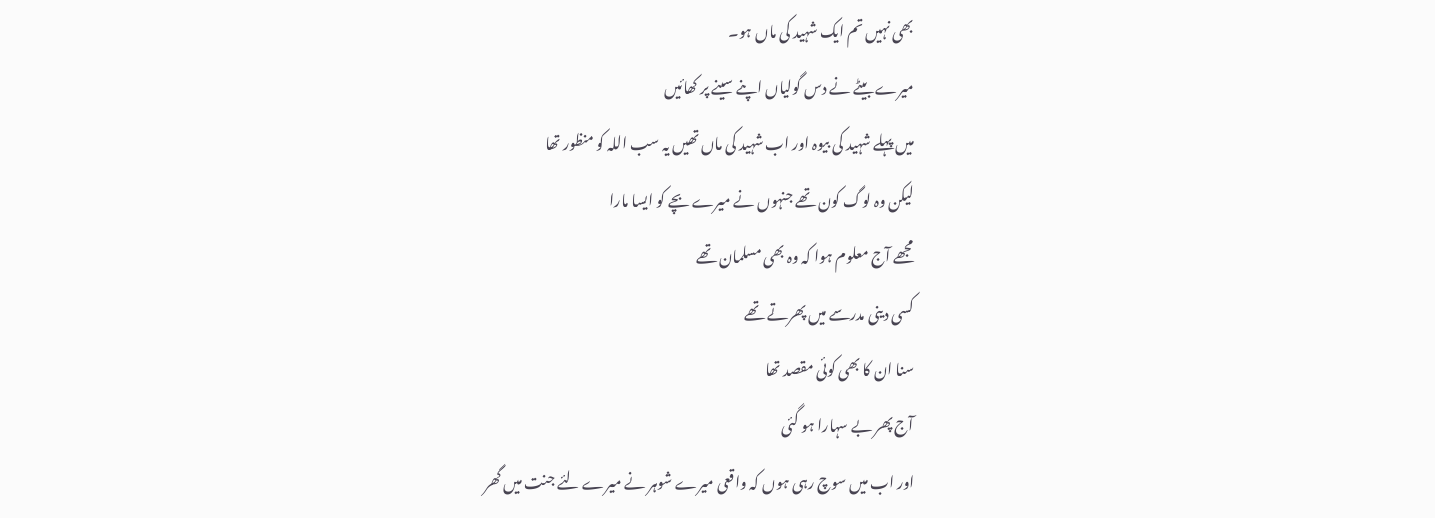بھی نہیں تم ایک شہید کی ماں ہو۔
میرے بیٹے نے دس گولیاں اپنے سینے پر کھائیں
میں پہلے شہید کی بیوہ اور اب شہید کی ماں تھیں یہ سب اللہ کو منظور تھا
لیکن وہ لوگ کون تھے جنہوں نے میرے بچے کو ایسا مارا
مجھے آج معلوم ہوا کہ وہ بھی مسلمان تھے
کسی دینی مدرسے میں پھرتے تھے
سنا ان کا بھی کوئی مقصد تھا
آج پھر بے سہارا ہو گئی
اور اب میں سوچ رہی ہوں کہ واقعی میرے شوہر نے میرے لئے جنت میں گھر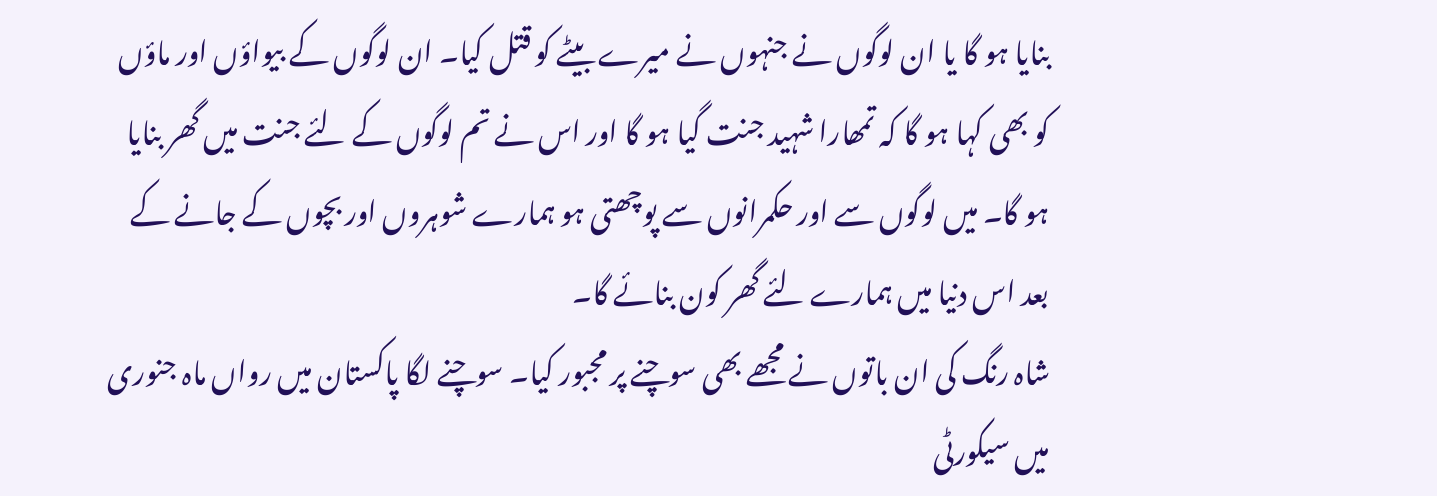بنایا ہو گا یا ان لوگوں نے جنہوں نے میرے بیٹے کو قتل کیا۔ ان لوگوں کے بیواؤں اور ماؤں کو بھی کہا ہو گا کہ تمھارا شہید جنت گیا ہو گا اور اس نے تم لوگوں کے لئے جنت میں گھر بنایا ہو گا۔ میں لوگوں سے اور حکمرانوں سے پوچھتی ہو ہمارے شوہروں اور بچوں کے جانے کے بعد اس دنیا میں ہمارے لئے گھر کون بنائے گا۔
شاہ رنگ کی ان باتوں نے مجھے بھی سوچنے پر مجبور کیا۔ سوچنے لگا پاکستان میں رواں ماہ جنوری میں سیکورٹی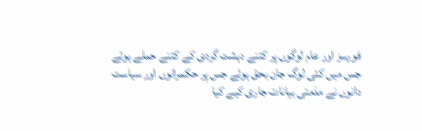فورسز اور عام لوگوں پر کتنے دہشت گردی کے کتنے حملے ہوئے جس میں کئی لوگ جان بحق ہوئے جس پر حکمرانوں اور سیاست دانوں نے مذمتی بیانات جاری کیے کیا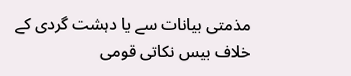مذمتی بیانات سے یا دہشت گردی کے خلاف بیس نکاتی قومی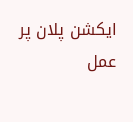ایکشن پلان پر عمل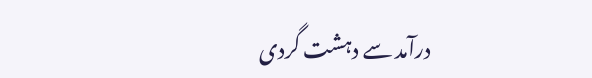درآمد سے دہشت گردی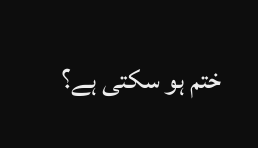ختم ہو سکتی ہے؟